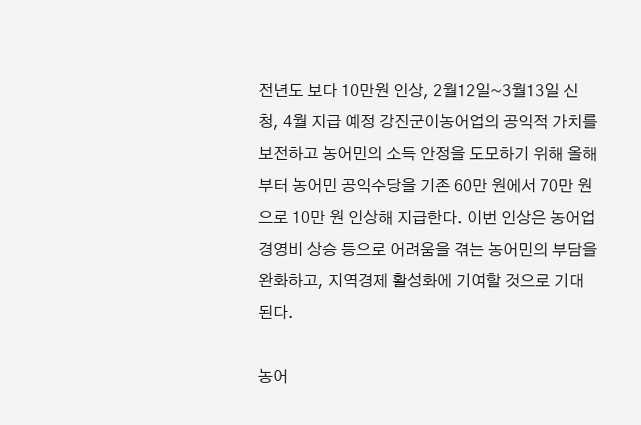전년도 보다 10만원 인상, 2월12일~3월13일 신청, 4월 지급 예정 강진군이농어업의 공익적 가치를 보전하고 농어민의 소득 안정을 도모하기 위해 올해부터 농어민 공익수당을 기존 60만 원에서 70만 원으로 10만 원 인상해 지급한다. 이번 인상은 농어업 경영비 상승 등으로 어려움을 겪는 농어민의 부담을 완화하고, 지역경제 활성화에 기여할 것으로 기대된다.

농어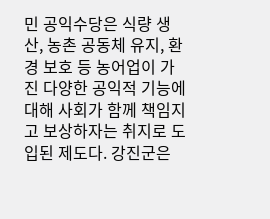민 공익수당은 식량 생산, 농촌 공동체 유지, 환경 보호 등 농어업이 가진 다양한 공익적 기능에 대해 사회가 함께 책임지고 보상하자는 취지로 도입된 제도다. 강진군은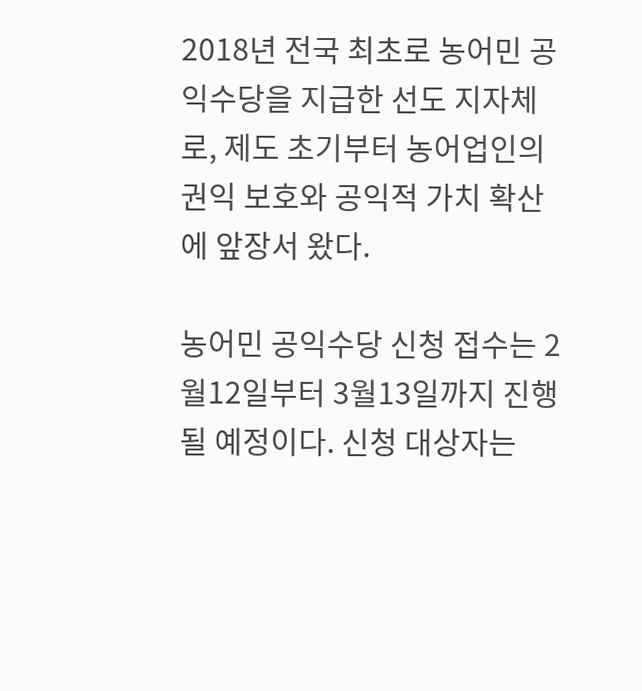2018년 전국 최초로 농어민 공익수당을 지급한 선도 지자체로, 제도 초기부터 농어업인의 권익 보호와 공익적 가치 확산에 앞장서 왔다.

농어민 공익수당 신청 접수는 2월12일부터 3월13일까지 진행될 예정이다. 신청 대상자는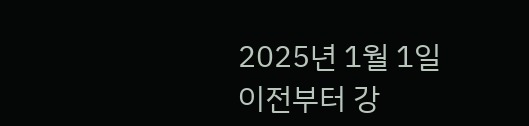2025년 1월 1일 이전부터 강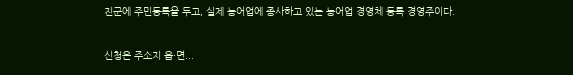진군에 주민등록을 두고, 실제 농어업에 종사하고 있는 농어업 경영체 등록 경영주이다.

신청은 주소지 읍·면...